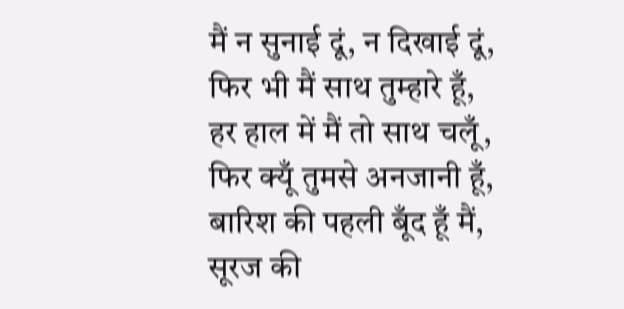मैं न सुनाई दूं, न दिखाई दूं,
फिर भी मैं साथ तुम्हारे हूँ,
हर हाल में मैं तो साथ चलूँ,
फिर क्यूँ तुमसे अनजानी हूँ,
बारिश की पहली बूँद हूँ मैं,
सूरज की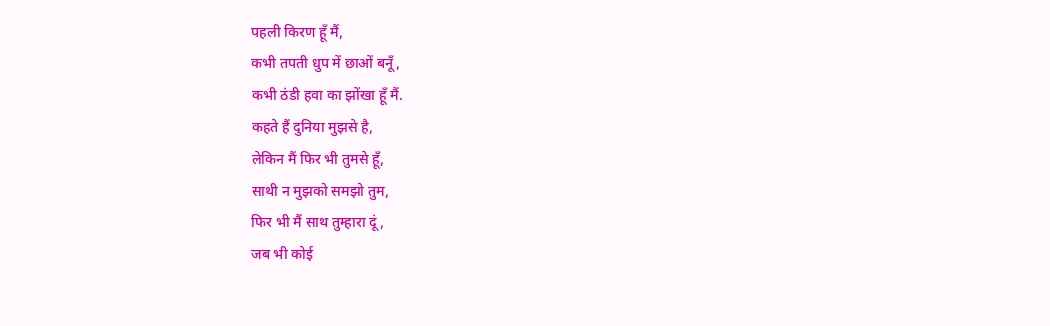पहली किरण हूँ मैं,
कभी तपती धुप में छाओं बनूँ,
कभी ठंडी हवा का झोंखा हूँ मैं.
कहते हैं दुनिया मुझसे है,
लेकिन मैं फिर भी तुमसे हूँ,
साथी न मुझको समझो तुम,
फिर भी मैं साथ तुम्हारा दूं,
जब भी कोई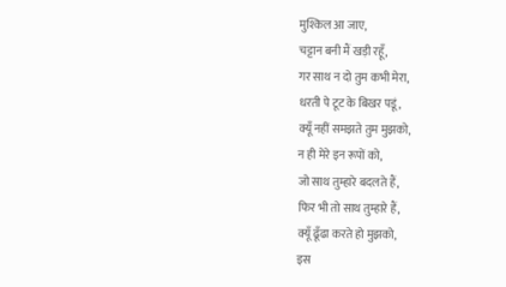मुश्किल आ जाए,
चट्टान बनी मैं खड़ी रहूँ,
गर साथ न दो तुम कभी मेरा,
धरती पे टूट के बिखर पडूं,
क्यूँ नहीं समझते तुम मुझको,
न ही मेरे इन रूपों को,
जो साथ तुम्हारे बदलते हैं,
फिर भी तो साथ तुम्हारे हैं,
क्यूँ ढूँढा करते हो मुझको,
इस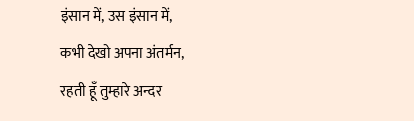इंसान में, उस इंसान में,
कभी देखो अपना अंतर्मन,
रहती हूँ तुम्हारे अन्दर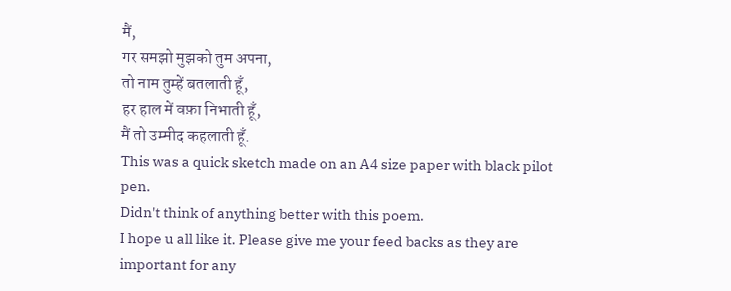मैं,
गर समझो मुझको तुम अपना,
तो नाम तुम्हें बतलाती हूँ,
हर हाल में वफ़ा निभाती हूँ,
मैं तो उम्मीद कहलाती हूँ.
This was a quick sketch made on an A4 size paper with black pilot pen.
Didn't think of anything better with this poem.
I hope u all like it. Please give me your feed backs as they are important for any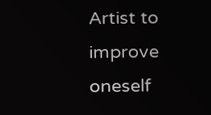Artist to improve oneself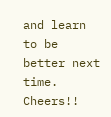and learn to be better next time.
Cheers!!